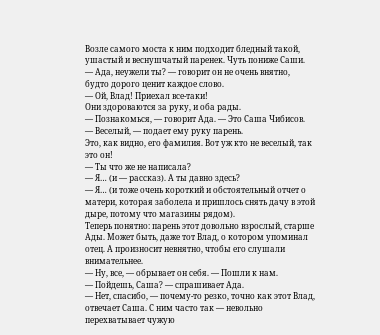Возле самого моста к ним подходит бледный такой, ушастый и веснушчатый паренек. Чуть пониже Саши.
— Ада, неужели ты? — говорит он не очень внятно, будто дорого ценит каждое слово.
— Ой, Влад! Приехал все-таки!
Они здороваются за руку, и оба рады.
— Познакомься, — говорит Ада. — Это Саша Чибисов.
— Веселый, — подает ему руку парень.
Это, как видно, его фамилия. Вот уж кто не веселый, так это он!
— Ты что же не написала?
— Я… (и — рассказ). А ты давно здесь?
— Я… (и тоже очень короткий и обстоятельный отчет о матери, которая заболела и пришлось снять дачу в этой дыре, потому что магазины рядом).
Теперь понятно: парень этот довольно взрослый, старше Ады. Может быть, даже тот Влад, о котором упоминал отец. А произносит невнятно, чтобы его слушали внимательнее.
— Ну, все, — обрывает он себя. — Пошли к нам.
— Пойдешь, Саша? — спрашивает Ада.
— Нет, спасибо, — почему-то резко, точно как этот Влад, отвечает Саша. С ним часто так — невольно перехватывает чужую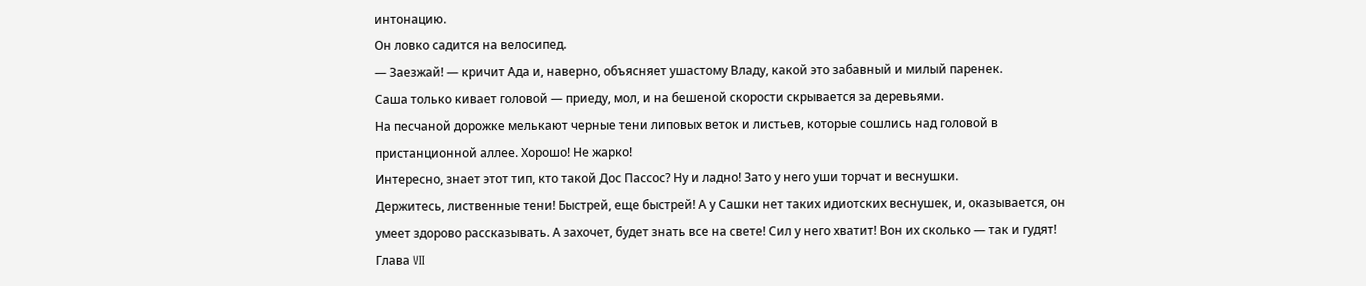интонацию.
Он ловко садится на велосипед.
— Заезжай! — кричит Ада и, наверно, объясняет ушастому Владу, какой это забавный и милый паренек.
Саша только кивает головой — приеду, мол, и на бешеной скорости скрывается за деревьями.
На песчаной дорожке мелькают черные тени липовых веток и листьев, которые сошлись над головой в пристанционной аллее. Хорошо! Не жарко!
Интересно, знает этот тип, кто такой Дос Пассос? Ну и ладно! Зато у него уши торчат и веснушки.
Держитесь, лиственные тени! Быстрей, еще быстрей! А у Сашки нет таких идиотских веснушек, и, оказывается, он умеет здорово рассказывать. А захочет, будет знать все на свете! Сил у него хватит! Вон их сколько — так и гудят!
Глава VII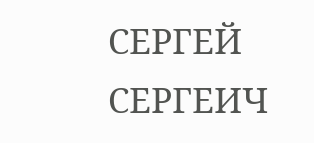СЕРГЕЙ СЕРГЕИЧ